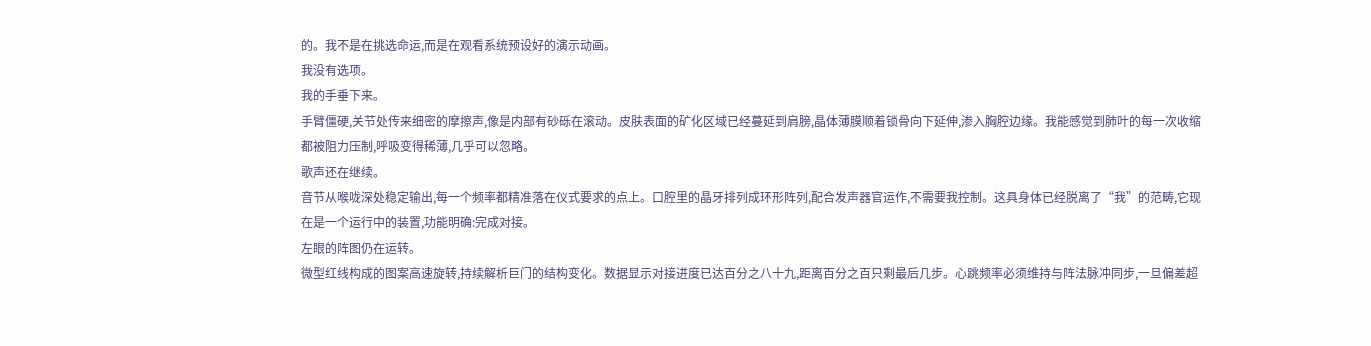的。我不是在挑选命运,而是在观看系统预设好的演示动画。
我没有选项。
我的手垂下来。
手臂僵硬,关节处传来细密的摩擦声,像是内部有砂砾在滚动。皮肤表面的矿化区域已经蔓延到肩膀,晶体薄膜顺着锁骨向下延伸,渗入胸腔边缘。我能感觉到肺叶的每一次收缩都被阻力压制,呼吸变得稀薄,几乎可以忽略。
歌声还在继续。
音节从喉咙深处稳定输出,每一个频率都精准落在仪式要求的点上。口腔里的晶牙排列成环形阵列,配合发声器官运作,不需要我控制。这具身体已经脱离了“我”的范畴,它现在是一个运行中的装置,功能明确:完成对接。
左眼的阵图仍在运转。
微型红线构成的图案高速旋转,持续解析巨门的结构变化。数据显示对接进度已达百分之八十九,距离百分之百只剩最后几步。心跳频率必须维持与阵法脉冲同步,一旦偏差超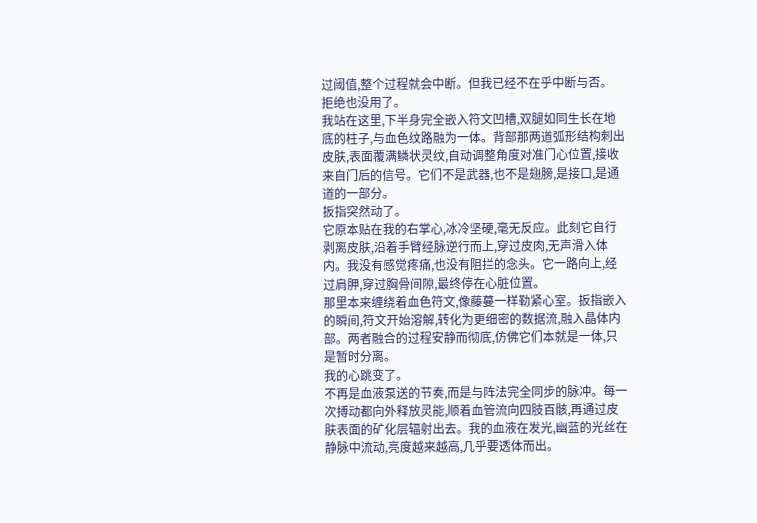过阈值,整个过程就会中断。但我已经不在乎中断与否。
拒绝也没用了。
我站在这里,下半身完全嵌入符文凹槽,双腿如同生长在地底的柱子,与血色纹路融为一体。背部那两道弧形结构刺出皮肤,表面覆满鳞状灵纹,自动调整角度对准门心位置,接收来自门后的信号。它们不是武器,也不是翅膀,是接口,是通道的一部分。
扳指突然动了。
它原本贴在我的右掌心,冰冷坚硬,毫无反应。此刻它自行剥离皮肤,沿着手臂经脉逆行而上,穿过皮肉,无声滑入体内。我没有感觉疼痛,也没有阻拦的念头。它一路向上,经过肩胛,穿过胸骨间隙,最终停在心脏位置。
那里本来缠绕着血色符文,像藤蔓一样勒紧心室。扳指嵌入的瞬间,符文开始溶解,转化为更细密的数据流,融入晶体内部。两者融合的过程安静而彻底,仿佛它们本就是一体,只是暂时分离。
我的心跳变了。
不再是血液泵送的节奏,而是与阵法完全同步的脉冲。每一次搏动都向外释放灵能,顺着血管流向四肢百骸,再通过皮肤表面的矿化层辐射出去。我的血液在发光,幽蓝的光丝在静脉中流动,亮度越来越高,几乎要透体而出。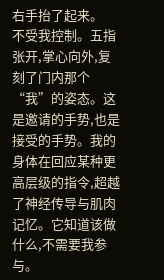右手抬了起来。
不受我控制。五指张开,掌心向外,复刻了门内那个“我”的姿态。这是邀请的手势,也是接受的手势。我的身体在回应某种更高层级的指令,超越了神经传导与肌肉记忆。它知道该做什么,不需要我参与。